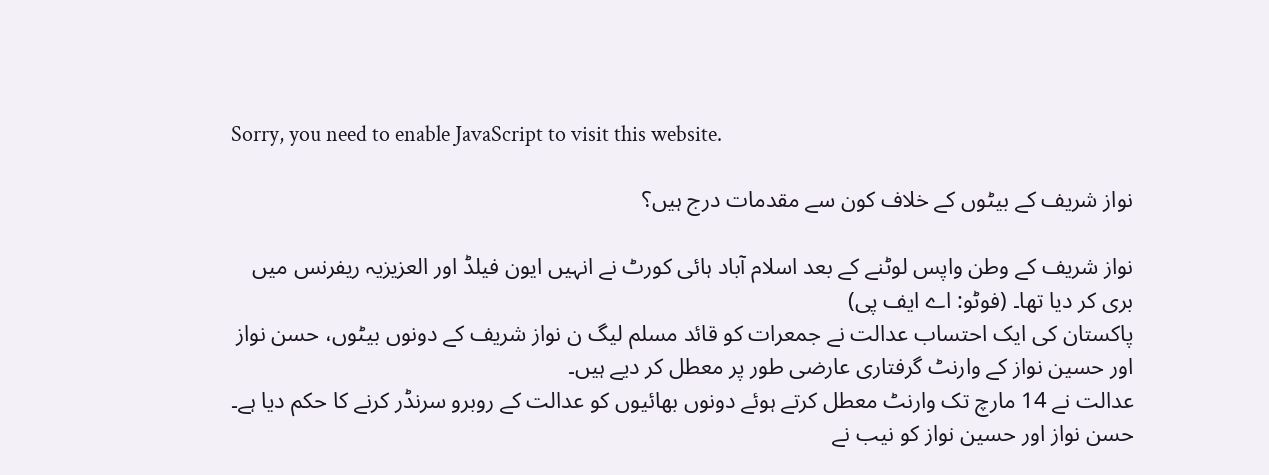Sorry, you need to enable JavaScript to visit this website.

نواز شریف کے بیٹوں کے خلاف کون سے مقدمات درج ہیں؟

نواز شریف کے وطن واپس لوٹنے کے بعد اسلام آباد ہائی کورٹ نے انہیں ایون فیلڈ اور العزیزیہ ریفرنس میں بری کر دیا تھا۔ (فوٹو: اے ایف پی)
پاکستان کی ایک احتساب عدالت نے جمعرات کو قائد مسلم لیگ ن نواز شریف کے دونوں بیٹوں، حسن نواز اور حسین نواز کے وارنٹ گرفتاری عارضی طور پر معطل کر دیے ہیں۔
عدالت نے 14 مارچ تک وارنٹ معطل کرتے ہوئے دونوں بھائیوں کو عدالت کے روبرو سرنڈر کرنے کا حکم دیا ہے۔
حسن نواز اور حسین نواز کو نیب نے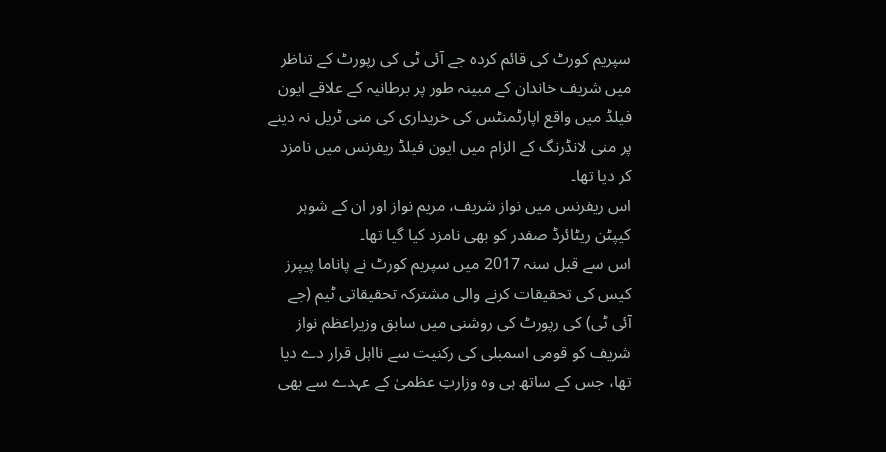سپریم کورٹ کی قائم کردہ جے آئی ٹی کی رپورٹ کے تناظر میں شریف خاندان کے مبینہ طور پر برطانیہ کے علاقے ایون فیلڈ میں واقع اپارٹمنٹس کی خریداری کی منی ٹریل نہ دینے پر منی لانڈرنگ کے الزام میں ایون فیلڈ ریفرنس میں نامزد کر دیا تھا۔
اس ریفرنس میں نواز شریف، مریم نواز اور ان کے شوہر کیپٹن ریٹائرڈ صفدر کو بھی نامزد کیا گیا تھا۔
اس سے قبل سنہ 2017 میں سپریم کورٹ نے پاناما پیپرز کیس کی تحقیقات کرنے والی مشترکہ تحقیقاتی ٹیم (جے آئی ٹی) کی رپورٹ کی روشنی میں سابق وزیراعظم نواز شریف کو قومی اسمبلی کی رکنیت سے نااہل قرار دے دیا تھا، جس کے ساتھ ہی وہ وزارتِ عظمیٰ کے عہدے سے بھی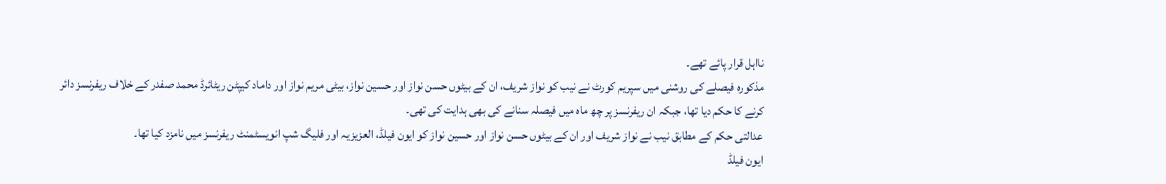نااہل قرار پائے تھے۔
مذکورہ فیصلے کی روشنی میں سپریم کورٹ نے نیب کو نواز شریف، ان کے بیٹوں حسن نواز اور حسین نواز، بیٹی مریم نواز اور داماد کیپٹن ریٹائرڈ محمد صفدر کے خلاف ریفرنسز دائر کرنے کا حکم دیا تھا، جبکہ ان ریفرنسز پر چھ ماہ میں فیصلہ سنانے کی بھی ہدایت کی تھی۔
عدالتی حکم کے مطابق نیب نے نواز شریف اور ان کے بیٹوں حسن نواز اور حسین نواز کو ایون فیلڈ، العزیزیہ اور فلیگ شپ انویسٹمنٹ ریفرنسز میں نامزد کیا تھا۔
ایون فیلڈ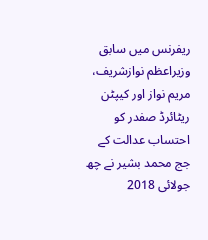ریفرنس میں سابق وزیراعظم نوازشریف، مریم نواز اور کیپٹن ریٹائرڈ صفدر کو احتساب عدالت کے جج محمد بشیر نے چھ جولائی 2018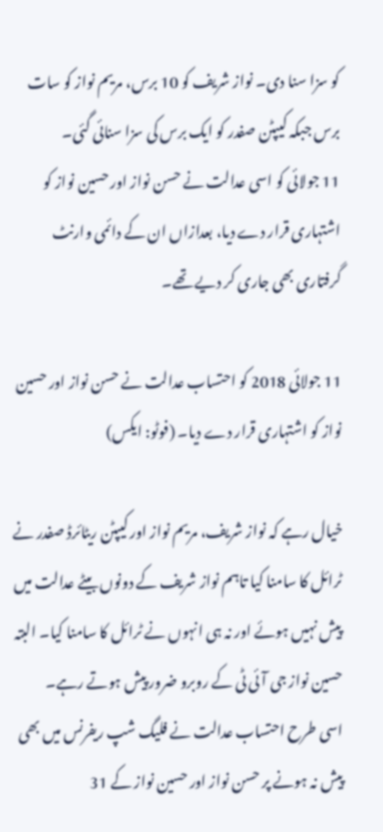کو سزا سنا دی۔ نواز شریف کو 10 برس، مریم نواز کو سات برس جبکہ کیپٹن صفدر کو ایک برس کی سزا سنائی گئی۔
11 جولائی کو اسی عدالت نے حسن نواز اور حسین نواز کو اشتہاری قرار دے دیا، بعدازاں ان کے دائمی وارنٹ گرفتاری بھی جاری کر دیے تھے۔

11 جولائی 2018 کو احتساب عدالت نے حسن نواز اور حسین نواز کو اشتہاری قرار دے دیا۔ (فوٹو: ایکس)

خیال رہے کہ نواز شریف، مریم نواز اور کیپٹن ریٹائرڈ صفدر نے ٹرائل کا سامنا کیا تاہم نواز شریف کے دونوں بیٹے عدالت میں پیش نہیں ہوئے اور نہ ہی انہوں نے ٹرائل کا سامنا کیا۔ البتہ حسین نواز جی آئی ٹی کے روبرو ضرور پیش ہوتے رہے۔
اسی طرح احتساب عدالت نے فلیگ شپ ریفرنس میں بھی پیش نہ ہونے پر حسن نواز اور حسین نواز کے 31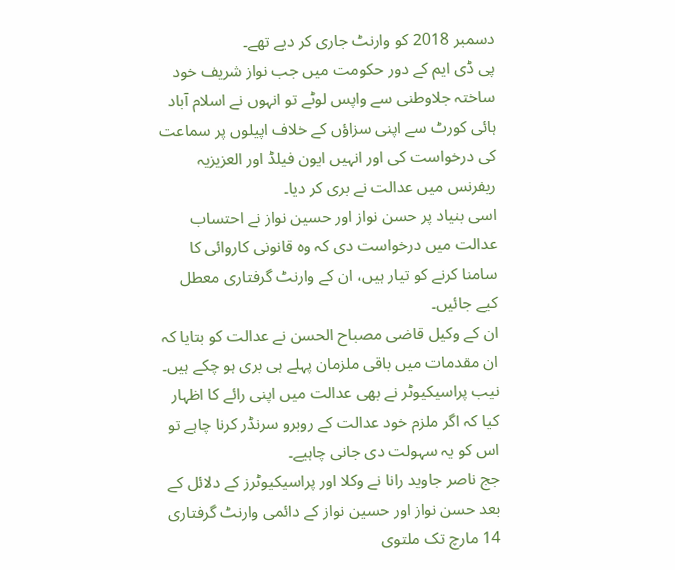دسمبر 2018 کو وارنٹ جاری کر دیے تھے۔
پی ڈی ایم کے دور حکومت میں جب نواز شریف خود ساختہ جلاوطنی سے واپس لوٹے تو انہوں نے اسلام آباد ہائی کورٹ سے اپنی سزاؤں کے خلاف اپیلوں پر سماعت کی درخواست کی اور انہیں ایون فیلڈ اور العزیزیہ ریفرنس میں عدالت نے بری کر دیا۔
اسی بنیاد پر حسن نواز اور حسین نواز نے احتساب عدالت میں درخواست دی کہ وہ قانونی کاروائی کا سامنا کرنے کو تیار ہیں، ان کے وارنٹ گرفتاری معطل کیے جائیں۔
ان کے وکیل قاضی مصباح الحسن نے عدالت کو بتایا کہ ان مقدمات میں باقی ملزمان پہلے ہی بری ہو چکے ہیں۔ نیب پراسیکیوٹر نے بھی عدالت میں اپنی رائے کا اظہار کیا کہ اگر ملزم خود عدالت کے روبرو سرنڈر کرنا چاہے تو اس کو یہ سہولت دی جانی چاہیے۔
جج ناصر جاوید رانا نے وکلا اور پراسیکیوٹرز کے دلائل کے بعد حسن نواز اور حسین نواز کے دائمی وارنٹ گرفتاری 14 مارچ تک ملتوی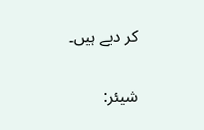کر دیے ہیں۔

شیئر: